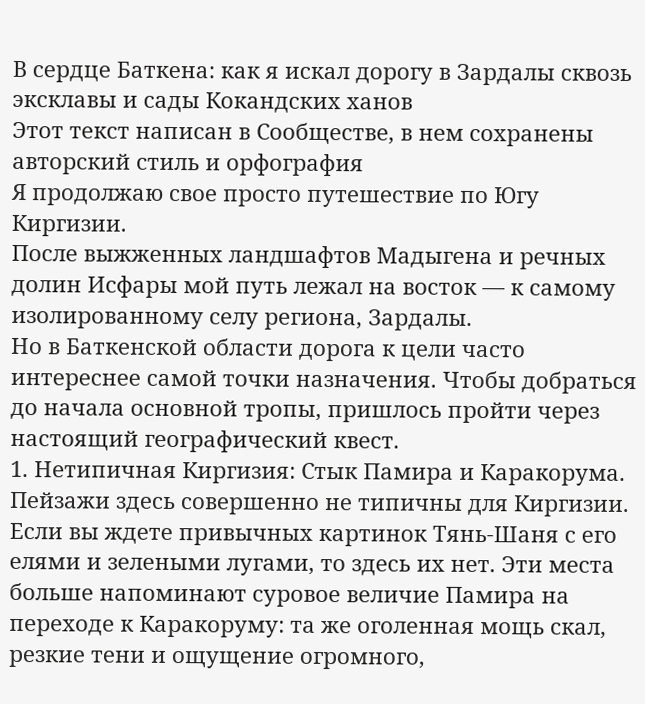В сердце Баткена: как я искал дорогу в Зардалы сквозь эксклавы и сады Кокандских ханов
Этот текст написан в Сообществе, в нем сохранены авторский стиль и орфография
Я продолжаю свое просто путешествие по Югу Киргизии.
После выжженных ландшафтов Мадыгена и речных долин Исфары мой путь лежал на восток — к самому изолированному селу региона, Зардалы.
Но в Баткенской области дорога к цели часто интереснее самой точки назначения. Чтобы добраться до начала основной тропы, пришлось пройти через настоящий географический квест.
1. Нетипичная Киргизия: Стык Памира и Каракорума. Пейзажи здесь совершенно не типичны для Киргизии. Если вы ждете привычных картинок Тянь-Шаня с его елями и зелеными лугами, то здесь их нет. Эти места больше напоминают суровое величие Памира на переходе к Каракоруму: та же оголенная мощь скал, резкие тени и ощущение огромного,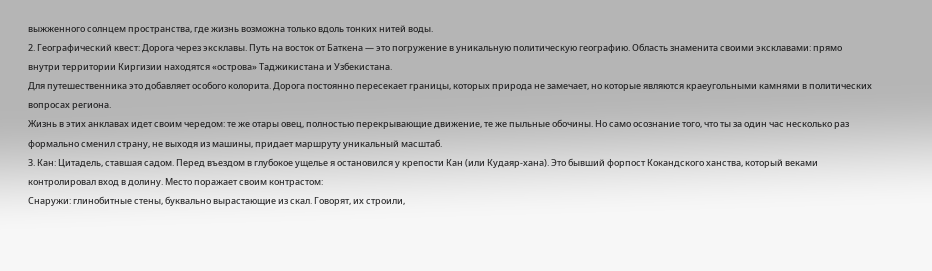выжженного солнцем пространства, где жизнь возможна только вдоль тонких нитей воды.
2. Географический квест: Дорога через эксклавы. Путь на восток от Баткена — это погружение в уникальную политическую географию. Область знаменита своими эксклавами: прямо внутри территории Киргизии находятся «острова» Таджикистана и Узбекистана.
Для путешественника это добавляет особого колорита. Дорога постоянно пересекает границы, которых природа не замечает, но которые являются краеугольными камнями в политических вопросах региона.
Жизнь в этих анклавах идет своим чередом: те же отары овец, полностью перекрывающие движение, те же пыльные обочины. Но само осознание того, что ты за один час несколько раз формально сменил страну, не выходя из машины, придает маршруту уникальный масштаб.
3. Кан: Цитадель, ставшая садом. Перед въездом в глубокое ущелье я остановился у крепости Кан (или Кудаяр-хана). Это бывший форпост Кокандского ханства, который веками контролировал вход в долину. Место поражает своим контрастом:
Снаружи: глинобитные стены, буквально вырастающие из скал. Говорят, их строили,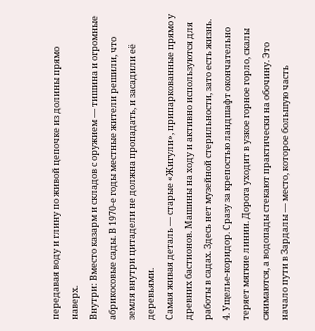передавая воду и глину по живой цепочке из долины прямо наверх.
Внутри: Вместо казарм и складов с оружием — тишина и огромные абрикосовые сады. В 1970-е годы местные жители решили, что земля внутри цитадели не должна пропадать, и засадили её деревьями.
Самая живая деталь — старые «Жигули», припаркованные прямо у древних бастионов. Машины на ходу и активно используются для работы в садах. Здесь нет музейной стерильности, зато есть жизнь.
4. Ущелье-коридор. Сразу за крепостью ландшафт окончательно теряет мягкие линии. Дорога уходит в узкое горное горло, скалы сжимаются, а водопады стекают практически на обочину. Это начало пути в Зардалы — место, которое большую часть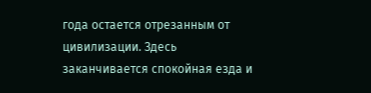года остается отрезанным от цивилизации. Здесь заканчивается спокойная езда и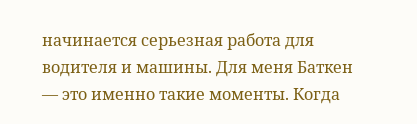начинается серьезная работа для водителя и машины. Для меня Баткен — это именно такие моменты. Когда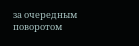за очередным поворотом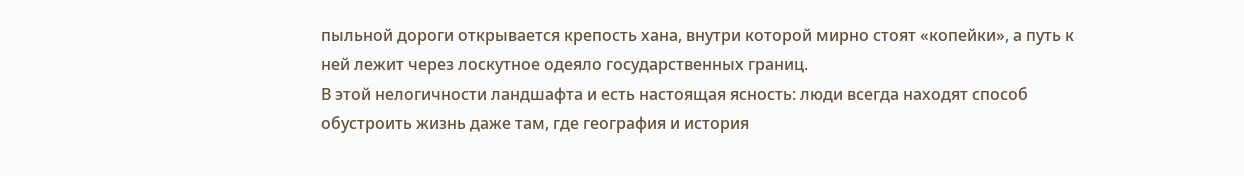пыльной дороги открывается крепость хана, внутри которой мирно стоят «копейки», а путь к ней лежит через лоскутное одеяло государственных границ.
В этой нелогичности ландшафта и есть настоящая ясность: люди всегда находят способ обустроить жизнь даже там, где география и история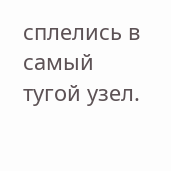сплелись в самый тугой узел.